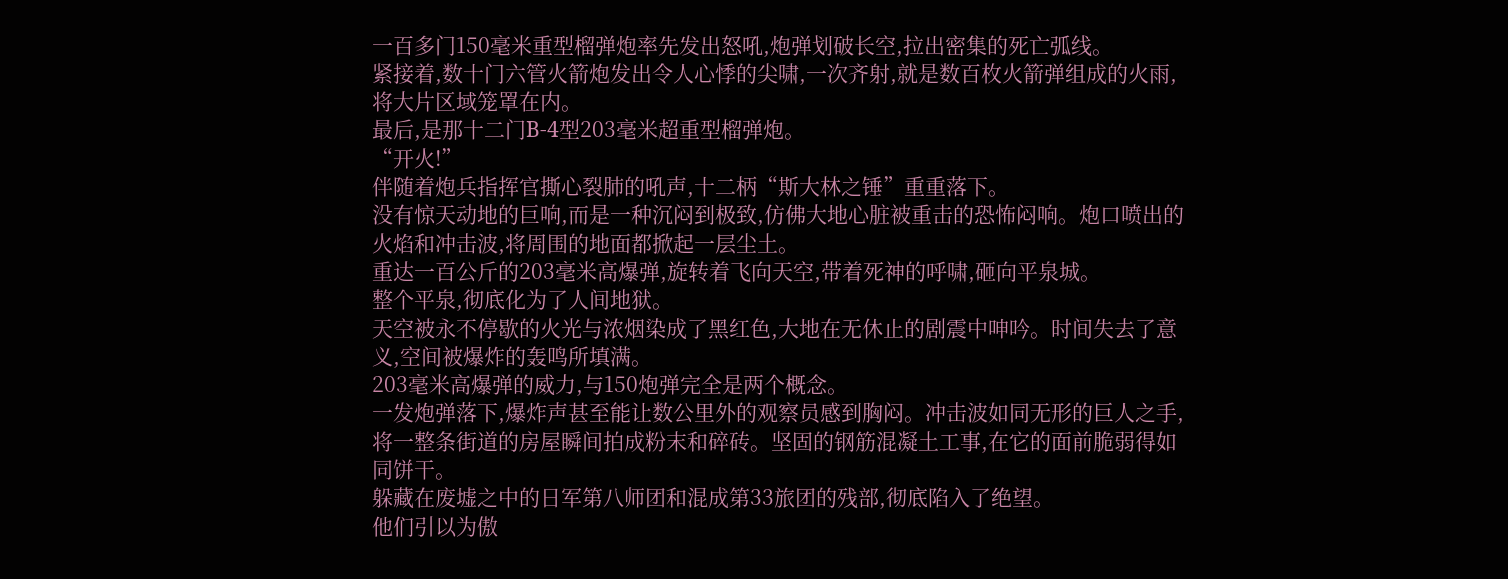一百多门150毫米重型榴弹炮率先发出怒吼,炮弹划破长空,拉出密集的死亡弧线。
紧接着,数十门六管火箭炮发出令人心悸的尖啸,一次齐射,就是数百枚火箭弹组成的火雨,将大片区域笼罩在内。
最后,是那十二门B-4型203毫米超重型榴弹炮。
“开火!”
伴随着炮兵指挥官撕心裂肺的吼声,十二柄“斯大林之锤”重重落下。
没有惊天动地的巨响,而是一种沉闷到极致,仿佛大地心脏被重击的恐怖闷响。炮口喷出的火焰和冲击波,将周围的地面都掀起一层尘土。
重达一百公斤的203毫米高爆弹,旋转着飞向天空,带着死神的呼啸,砸向平泉城。
整个平泉,彻底化为了人间地狱。
天空被永不停歇的火光与浓烟染成了黑红色,大地在无休止的剧震中呻吟。时间失去了意义,空间被爆炸的轰鸣所填满。
203毫米高爆弹的威力,与150炮弹完全是两个概念。
一发炮弹落下,爆炸声甚至能让数公里外的观察员感到胸闷。冲击波如同无形的巨人之手,将一整条街道的房屋瞬间拍成粉末和碎砖。坚固的钢筋混凝土工事,在它的面前脆弱得如同饼干。
躲藏在废墟之中的日军第八师团和混成第33旅团的残部,彻底陷入了绝望。
他们引以为傲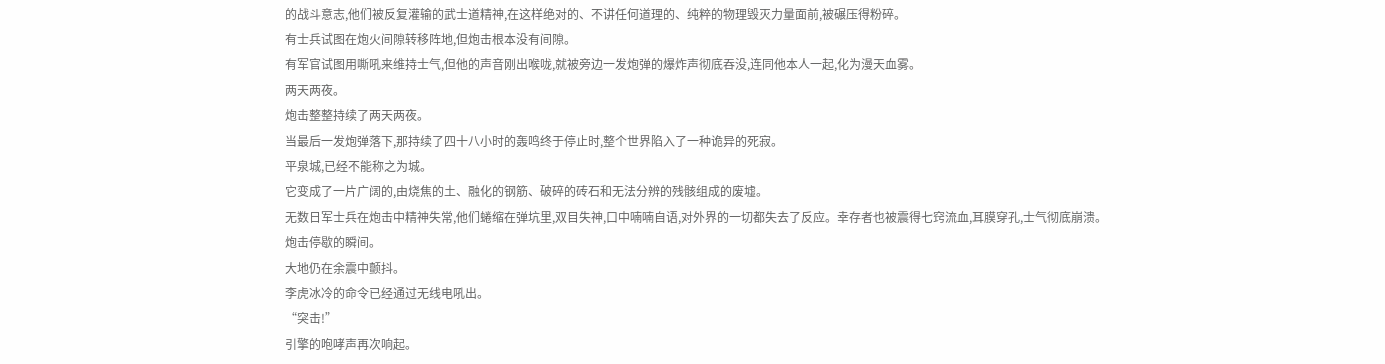的战斗意志,他们被反复灌输的武士道精神,在这样绝对的、不讲任何道理的、纯粹的物理毁灭力量面前,被碾压得粉碎。
有士兵试图在炮火间隙转移阵地,但炮击根本没有间隙。
有军官试图用嘶吼来维持士气,但他的声音刚出喉咙,就被旁边一发炮弹的爆炸声彻底吞没,连同他本人一起,化为漫天血雾。
两天两夜。
炮击整整持续了两天两夜。
当最后一发炮弹落下,那持续了四十八小时的轰鸣终于停止时,整个世界陷入了一种诡异的死寂。
平泉城,已经不能称之为城。
它变成了一片广阔的,由烧焦的土、融化的钢筋、破碎的砖石和无法分辨的残骸组成的废墟。
无数日军士兵在炮击中精神失常,他们蜷缩在弹坑里,双目失神,口中喃喃自语,对外界的一切都失去了反应。幸存者也被震得七窍流血,耳膜穿孔,士气彻底崩溃。
炮击停歇的瞬间。
大地仍在余震中颤抖。
李虎冰冷的命令已经通过无线电吼出。
“突击!”
引擎的咆哮声再次响起。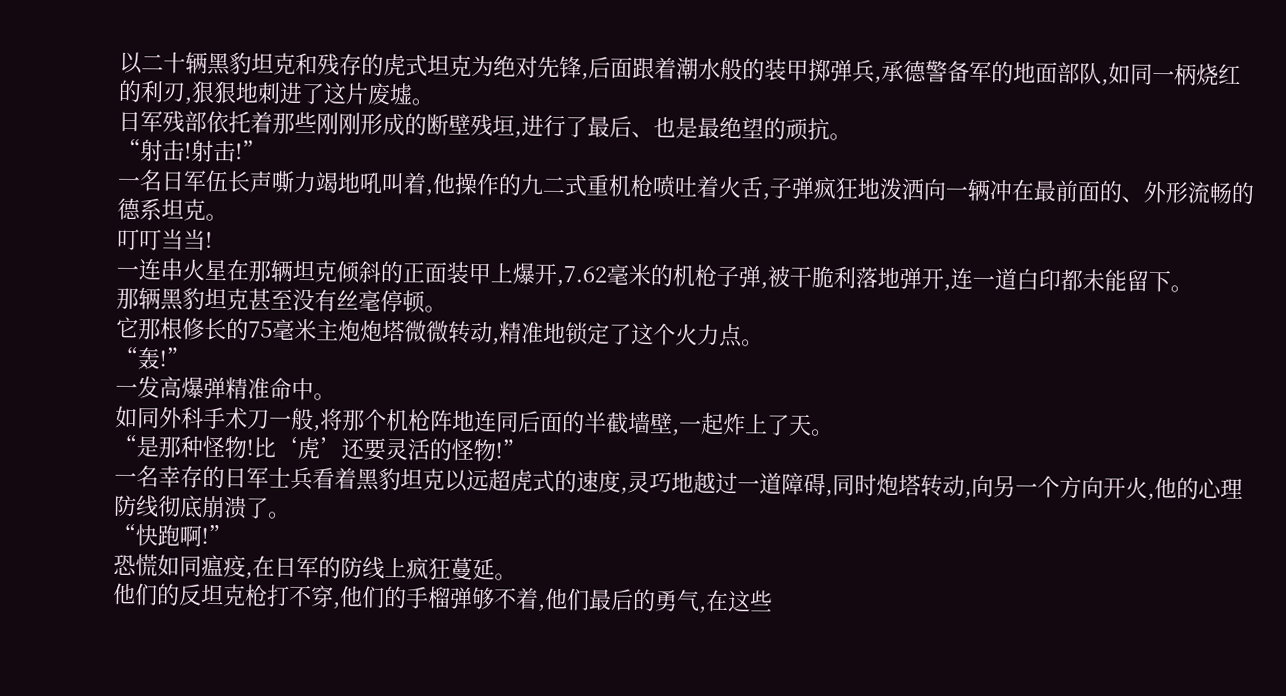以二十辆黑豹坦克和残存的虎式坦克为绝对先锋,后面跟着潮水般的装甲掷弹兵,承德警备军的地面部队,如同一柄烧红的利刃,狠狠地刺进了这片废墟。
日军残部依托着那些刚刚形成的断壁残垣,进行了最后、也是最绝望的顽抗。
“射击!射击!”
一名日军伍长声嘶力竭地吼叫着,他操作的九二式重机枪喷吐着火舌,子弹疯狂地泼洒向一辆冲在最前面的、外形流畅的德系坦克。
叮叮当当!
一连串火星在那辆坦克倾斜的正面装甲上爆开,7.62毫米的机枪子弹,被干脆利落地弹开,连一道白印都未能留下。
那辆黑豹坦克甚至没有丝毫停顿。
它那根修长的75毫米主炮炮塔微微转动,精准地锁定了这个火力点。
“轰!”
一发高爆弹精准命中。
如同外科手术刀一般,将那个机枪阵地连同后面的半截墙壁,一起炸上了天。
“是那种怪物!比‘虎’还要灵活的怪物!”
一名幸存的日军士兵看着黑豹坦克以远超虎式的速度,灵巧地越过一道障碍,同时炮塔转动,向另一个方向开火,他的心理防线彻底崩溃了。
“快跑啊!”
恐慌如同瘟疫,在日军的防线上疯狂蔓延。
他们的反坦克枪打不穿,他们的手榴弹够不着,他们最后的勇气,在这些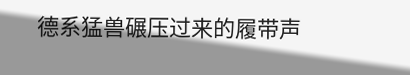德系猛兽碾压过来的履带声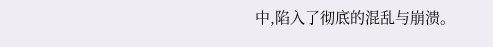中,陷入了彻底的混乱与崩溃。